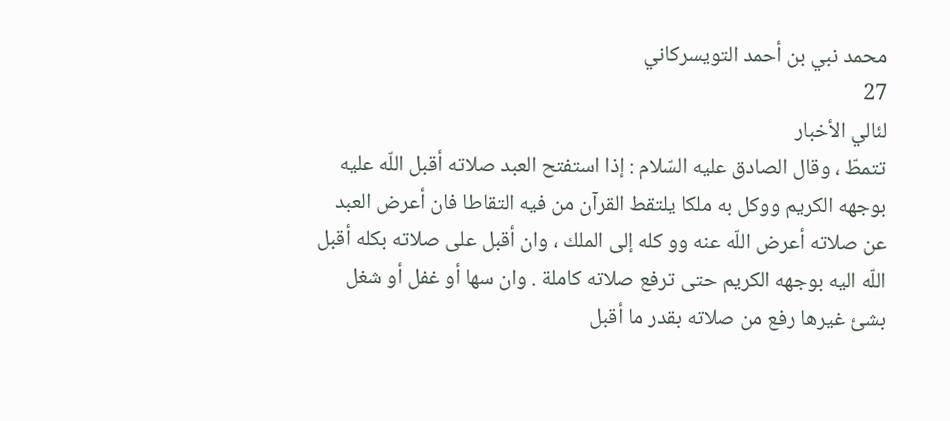محمد نبي بن أحمد التويسركاني
27
لئالي الأخبار
تتمطّ ، وقال الصادق عليه السّلام : إذا استفتح العبد صلاته أقبل اللّه عليه بوجهه الكريم ووكل به ملكا يلتقط القرآن من فيه التقاطا فان أعرض العبد عن صلاته أعرض اللّه عنه وو كله إلى الملك ، وان أقبل على صلاته بكله أقبل اللّه اليه بوجهه الكريم حتى ترفع صلاته كاملة . وان سها أو غفل أو شغل بشئ غيرها رفع من صلاته بقدر ما أقبل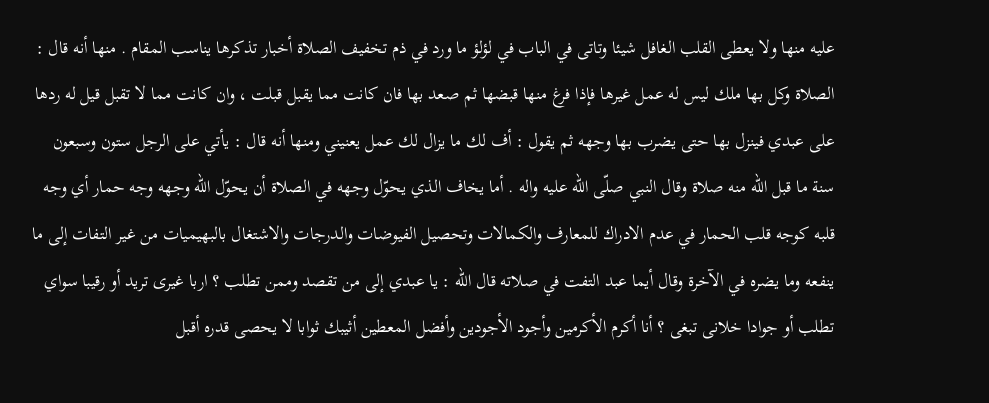عليه منها ولا يعطى القلب الغافل شيئا وتاتى في الباب في لؤلؤ ما ورد في ذم تخفيف الصلاة أخبار تذكرها يناسب المقام . منها أنه قال : الصلاة وكل بها ملك ليس له عمل غيرها فإذا فرغ منها قبضها ثم صعد بها فان كانت مما يقبل قبلت ، وان كانت مما لا تقبل قيل له ردها على عبدي فينزل بها حتى يضرب بها وجهه ثم يقول : أف لك ما يزال لك عمل يعنيني ومنها أنه قال : يأتي على الرجل ستون وسبعون سنة ما قبل اللّه منه صلاة وقال النبي صلّى اللّه عليه واله . أما يخاف الذي يحوّل وجهه في الصلاة أن يحوّل اللّه وجهه وجه حمار أي وجه قلبه كوجه قلب الحمار في عدم الادراك للمعارف والكمالات وتحصيل الفيوضات والدرجات والاشتغال بالبهيميات من غير التفات إلى ما ينفعه وما يضره في الآخرة وقال أيما عبد التفت في صلاته قال اللّه : يا عبدي إلى من تقصد وممن تطلب ؟ اربا غيرى تريد أو رقيبا سواي تطلب أو جوادا خلانى تبغى ؟ أنا أكرم الأكرمين وأجود الأجودين وأفضل المعطين أثيبك ثوابا لا يحصى قدره أقبل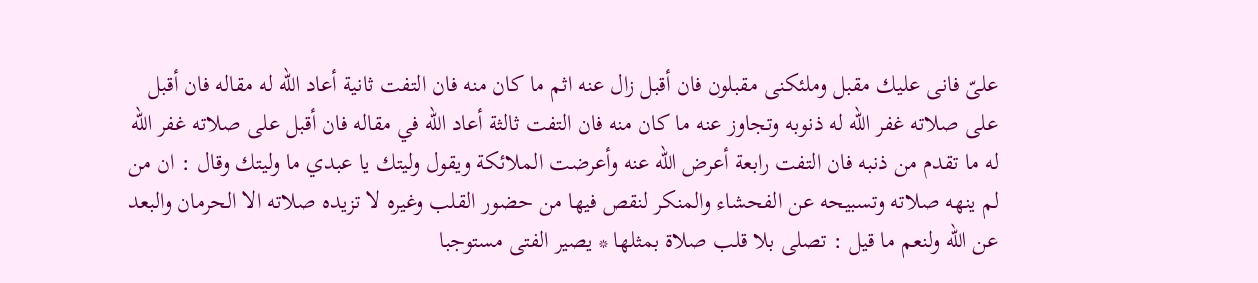علىّ فانى عليك مقبل وملئكنى مقبلون فان أقبل زال عنه اثم ما كان منه فان التفت ثانية أعاد اللّه له مقاله فان أقبل على صلاته غفر اللّه له ذنوبه وتجاوز عنه ما كان منه فان التفت ثالثة أعاد اللّه في مقاله فان أقبل على صلاته غفر اللّه له ما تقدم من ذنبه فان التفت رابعة أعرض اللّه عنه وأعرضت الملائكة ويقول وليتك يا عبدي ما وليتك وقال : ان من لم ينهه صلاته وتسبيحه عن الفحشاء والمنكر لنقص فيها من حضور القلب وغيره لا تزيده صلاته الا الحرمان والبعد عن اللّه ولنعم ما قيل : تصلى بلا قلب صلاة بمثلها * يصير الفتى مستوجبا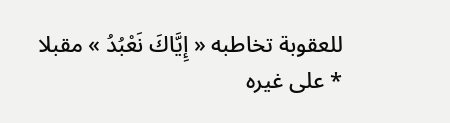للعقوبة تخاطبه « إِيَّاكَ نَعْبُدُ » مقبلا * على غيره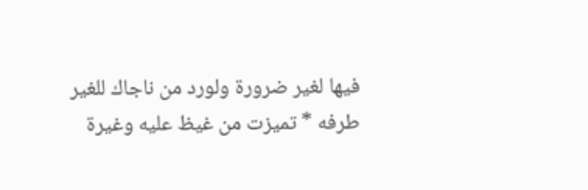فيها لغير ضرورة ولورد من ناجاك للغير طرفه * تميزت من غيظ عليه وغيرة